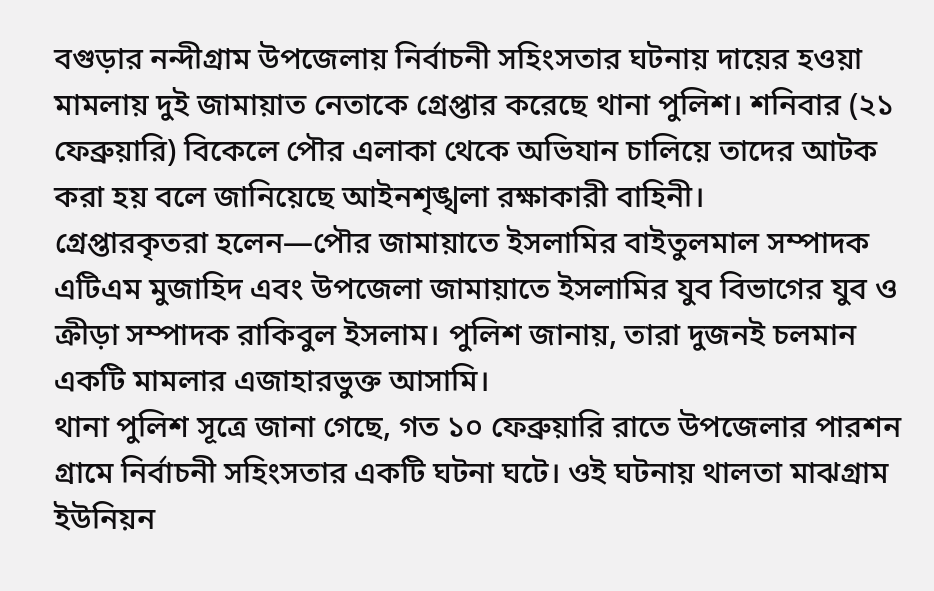বগুড়ার নন্দীগ্রাম উপজেলায় নির্বাচনী সহিংসতার ঘটনায় দায়ের হওয়া মামলায় দুই জামায়াত নেতাকে গ্রেপ্তার করেছে থানা পুলিশ। শনিবার (২১ ফেব্রুয়ারি) বিকেলে পৌর এলাকা থেকে অভিযান চালিয়ে তাদের আটক করা হয় বলে জানিয়েছে আইনশৃঙ্খলা রক্ষাকারী বাহিনী।
গ্রেপ্তারকৃতরা হলেন—পৌর জামায়াতে ইসলামির বাইতুলমাল সম্পাদক এটিএম মুজাহিদ এবং উপজেলা জামায়াতে ইসলামির যুব বিভাগের যুব ও ক্রীড়া সম্পাদক রাকিবুল ইসলাম। পুলিশ জানায়, তারা দুজনই চলমান একটি মামলার এজাহারভুক্ত আসামি।
থানা পুলিশ সূত্রে জানা গেছে, গত ১০ ফেব্রুয়ারি রাতে উপজেলার পারশন গ্রামে নির্বাচনী সহিংসতার একটি ঘটনা ঘটে। ওই ঘটনায় থালতা মাঝগ্রাম ইউনিয়ন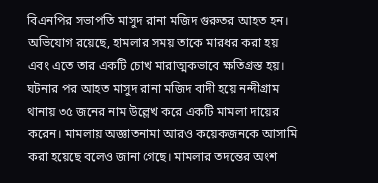বিএনপির সভাপতি মাসুদ রানা মজিদ গুরুতর আহত হন। অভিযোগ রয়েছে, হামলার সময় তাকে মারধর করা হয় এবং এতে তার একটি চোখ মারাত্মকভাবে ক্ষতিগ্রস্ত হয়।
ঘটনার পর আহত মাসুদ রানা মজিদ বাদী হয়ে নন্দীগ্রাম থানায় ৩৫ জনের নাম উল্লেখ করে একটি মামলা দায়ের করেন। মামলায় অজ্ঞাতনামা আরও কয়েকজনকে আসামি করা হয়েছে বলেও জানা গেছে। মামলার তদন্তের অংশ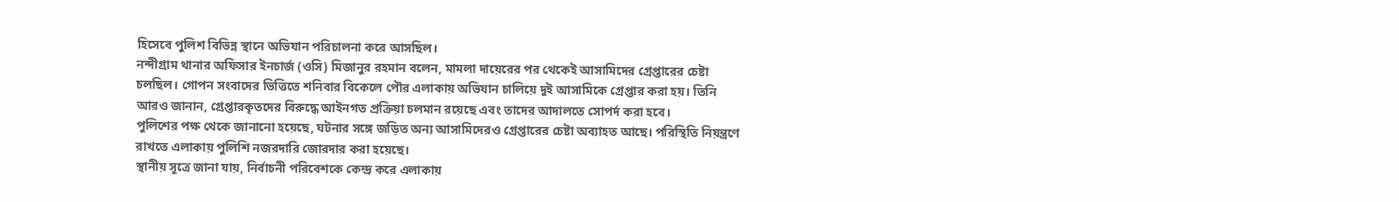হিসেবে পুলিশ বিভিন্ন স্থানে অভিযান পরিচালনা করে আসছিল।
নন্দীগ্রাম থানার অফিসার ইনচার্জ (ওসি) মিজানুর রহমান বলেন, মামলা দায়েরের পর থেকেই আসামিদের গ্রেপ্তারের চেষ্টা চলছিল। গোপন সংবাদের ভিত্তিতে শনিবার বিকেলে পৌর এলাকায় অভিযান চালিয়ে দুই আসামিকে গ্রেপ্তার করা হয়। তিনি আরও জানান, গ্রেপ্তারকৃতদের বিরুদ্ধে আইনগত প্রক্রিয়া চলমান রয়েছে এবং তাদের আদালতে সোপর্দ করা হবে।
পুলিশের পক্ষ থেকে জানানো হয়েছে, ঘটনার সঙ্গে জড়িত অন্য আসামিদেরও গ্রেপ্তারের চেষ্টা অব্যাহত আছে। পরিস্থিতি নিয়ন্ত্রণে রাখতে এলাকায় পুলিশি নজরদারি জোরদার করা হয়েছে।
স্থানীয় সূত্রে জানা যায়, নির্বাচনী পরিবেশকে কেন্দ্র করে এলাকায়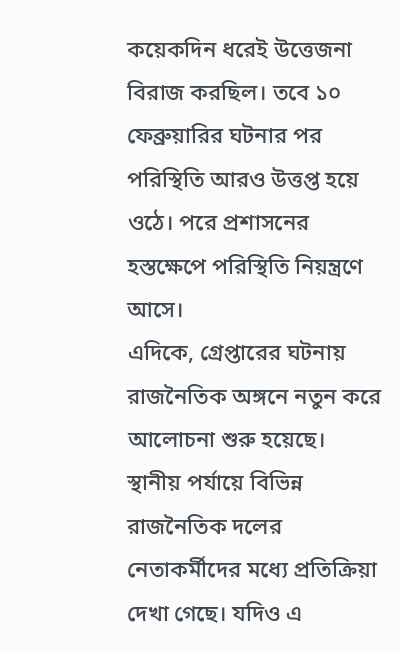কয়েকদিন ধরেই উত্তেজনা বিরাজ করছিল। তবে ১০ ফেব্রুয়ারির ঘটনার পর পরিস্থিতি আরও উত্তপ্ত হয়ে ওঠে। পরে প্রশাসনের হস্তক্ষেপে পরিস্থিতি নিয়ন্ত্রণে আসে।
এদিকে, গ্রেপ্তারের ঘটনায় রাজনৈতিক অঙ্গনে নতুন করে আলোচনা শুরু হয়েছে। স্থানীয় পর্যায়ে বিভিন্ন রাজনৈতিক দলের নেতাকর্মীদের মধ্যে প্রতিক্রিয়া দেখা গেছে। যদিও এ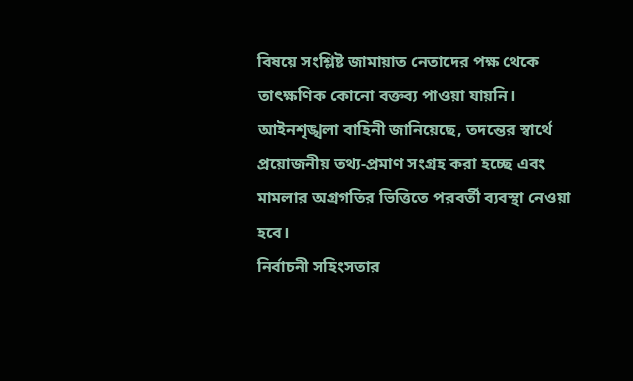বিষয়ে সংশ্লিষ্ট জামায়াত নেতাদের পক্ষ থেকে তাৎক্ষণিক কোনো বক্তব্য পাওয়া যায়নি।
আইনশৃঙ্খলা বাহিনী জানিয়েছে, তদন্তের স্বার্থে প্রয়োজনীয় তথ্য-প্রমাণ সংগ্রহ করা হচ্ছে এবং মামলার অগ্রগতির ভিত্তিতে পরবর্তী ব্যবস্থা নেওয়া হবে।
নির্বাচনী সহিংসতার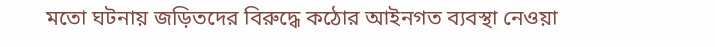মতো ঘটনায় জড়িতদের বিরুদ্ধে কঠোর আইনগত ব্যবস্থা নেওয়া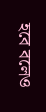হবে বলেও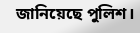জানিয়েছে পুলিশ।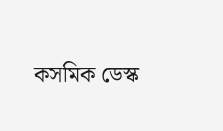কসমিক ডেস্ক